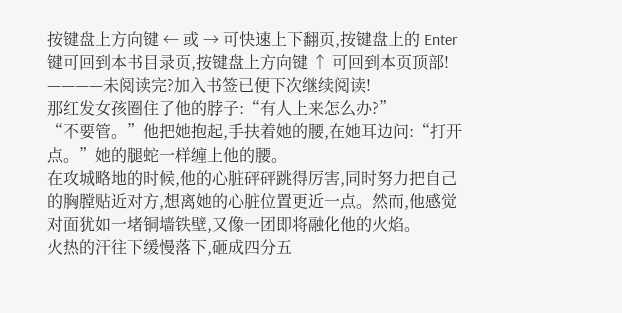按键盘上方向键 ← 或 → 可快速上下翻页,按键盘上的 Enter 键可回到本书目录页,按键盘上方向键 ↑ 可回到本页顶部!
————未阅读完?加入书签已便下次继续阅读!
那红发女孩圈住了他的脖子:“有人上来怎么办?”
“不要管。”他把她抱起,手扶着她的腰,在她耳边问:“打开点。”她的腿蛇一样缠上他的腰。
在攻城略地的时候,他的心脏砰砰跳得厉害,同时努力把自己的胸膛贴近对方,想离她的心脏位置更近一点。然而,他感觉对面犹如一堵铜墙铁壁,又像一团即将融化他的火焰。
火热的汗往下缓慢落下,砸成四分五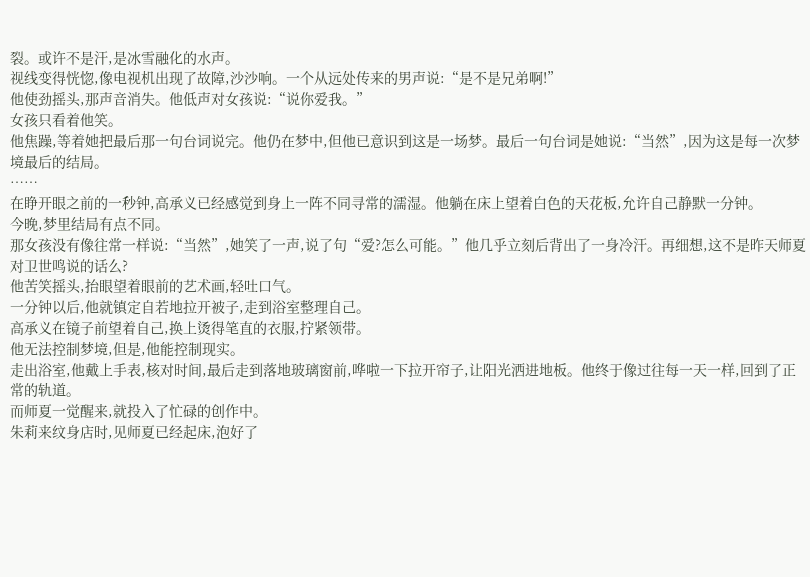裂。或许不是汗,是冰雪融化的水声。
视线变得恍惚,像电视机出现了故障,沙沙响。一个从远处传来的男声说:“是不是兄弟啊!”
他使劲摇头,那声音消失。他低声对女孩说:“说你爱我。”
女孩只看着他笑。
他焦躁,等着她把最后那一句台词说完。他仍在梦中,但他已意识到这是一场梦。最后一句台词是她说:“当然”,因为这是每一次梦境最后的结局。
……
在睁开眼之前的一秒钟,高承义已经感觉到身上一阵不同寻常的濡湿。他躺在床上望着白色的天花板,允许自己静默一分钟。
今晚,梦里结局有点不同。
那女孩没有像往常一样说:“当然”,她笑了一声,说了句“爱?怎么可能。”他几乎立刻后背出了一身冷汗。再细想,这不是昨天师夏对卫世鸣说的话么?
他苦笑摇头,抬眼望着眼前的艺术画,轻吐口气。
一分钟以后,他就镇定自若地拉开被子,走到浴室整理自己。
高承义在镜子前望着自己,换上烫得笔直的衣服,拧紧领带。
他无法控制梦境,但是,他能控制现实。
走出浴室,他戴上手表,核对时间,最后走到落地玻璃窗前,哗啦一下拉开帘子,让阳光洒进地板。他终于像过往每一天一样,回到了正常的轨道。
而师夏一觉醒来,就投入了忙碌的创作中。
朱莉来纹身店时,见师夏已经起床,泡好了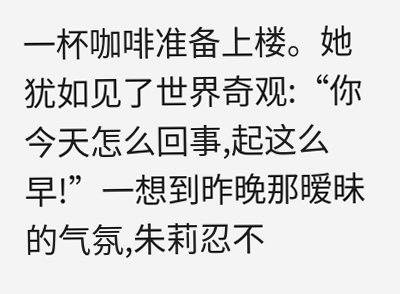一杯咖啡准备上楼。她犹如见了世界奇观:“你今天怎么回事,起这么早!”一想到昨晚那暧昧的气氛,朱莉忍不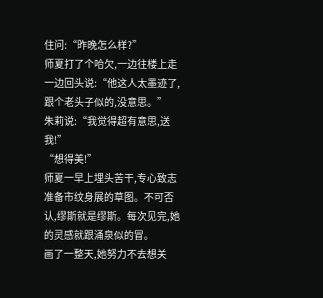住问:“昨晚怎么样?”
师夏打了个哈欠,一边往楼上走一边回头说:“他这人太墨迹了,跟个老头子似的,没意思。”
朱莉说:“我觉得超有意思,送我!”
“想得美!”
师夏一早上埋头苦干,专心致志准备市纹身展的草图。不可否认,缪斯就是缪斯。每次见完,她的灵感就跟涌泉似的冒。
画了一整天,她努力不去想关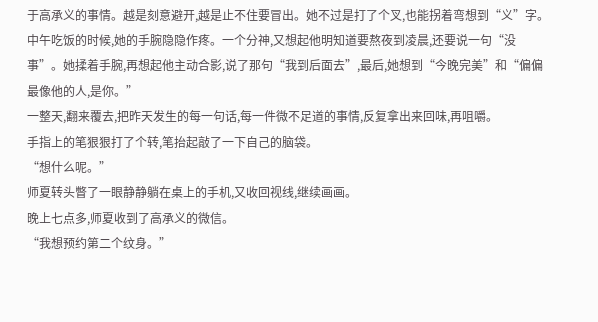于高承义的事情。越是刻意避开,越是止不住要冒出。她不过是打了个叉,也能拐着弯想到“义”字。
中午吃饭的时候,她的手腕隐隐作疼。一个分神,又想起他明知道要熬夜到凌晨,还要说一句“没事”。她揉着手腕,再想起他主动合影,说了那句“我到后面去”,最后,她想到“今晚完美”和“偏偏最像他的人,是你。”
一整天,翻来覆去,把昨天发生的每一句话,每一件微不足道的事情,反复拿出来回味,再咀嚼。
手指上的笔狠狠打了个转,笔抬起敲了一下自己的脑袋。
“想什么呢。”
师夏转头瞥了一眼静静躺在桌上的手机,又收回视线,继续画画。
晚上七点多,师夏收到了高承义的微信。
“我想预约第二个纹身。”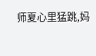师夏心里猛跳,妈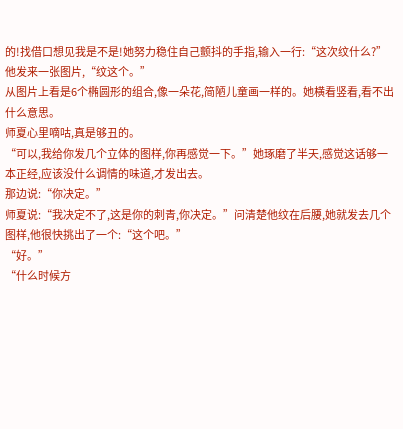的!找借口想见我是不是!她努力稳住自己颤抖的手指,输入一行:“这次纹什么?”
他发来一张图片,“纹这个。”
从图片上看是6个椭圆形的组合,像一朵花,简陋儿童画一样的。她横看竖看,看不出什么意思。
师夏心里嘀咕,真是够丑的。
“可以,我给你发几个立体的图样,你再感觉一下。”她琢磨了半天,感觉这话够一本正经,应该没什么调情的味道,才发出去。
那边说:“你决定。”
师夏说:“我决定不了,这是你的刺青,你决定。”问清楚他纹在后腰,她就发去几个图样,他很快挑出了一个:“这个吧。”
“好。”
“什么时候方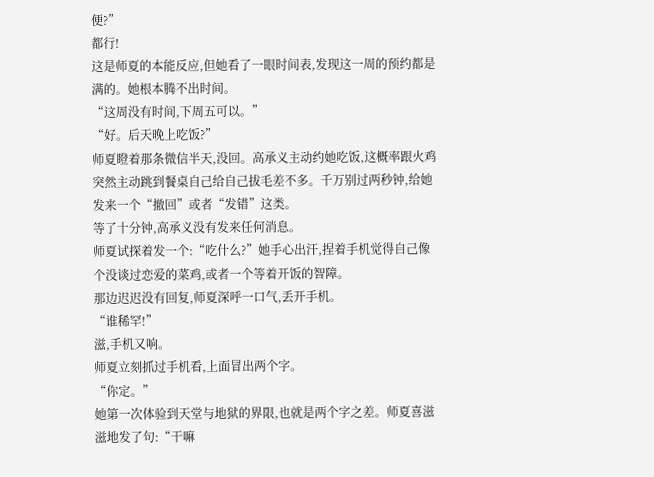便?”
都行!
这是师夏的本能反应,但她看了一眼时间表,发现这一周的预约都是满的。她根本腾不出时间。
“这周没有时间,下周五可以。”
“好。后天晚上吃饭?”
师夏瞪着那条微信半天,没回。高承义主动约她吃饭,这概率跟火鸡突然主动跳到餐桌自己给自己拔毛差不多。千万别过两秒钟,给她发来一个“撤回”或者“发错”这类。
等了十分钟,高承义没有发来任何消息。
师夏试探着发一个:“吃什么?”她手心出汗,捏着手机觉得自己像个没谈过恋爱的菜鸡,或者一个等着开饭的智障。
那边迟迟没有回复,师夏深呼一口气,丢开手机。
“谁稀罕!”
滋,手机又响。
师夏立刻抓过手机看,上面冒出两个字。
“你定。”
她第一次体验到天堂与地狱的界限,也就是两个字之差。师夏喜滋滋地发了句:“干嘛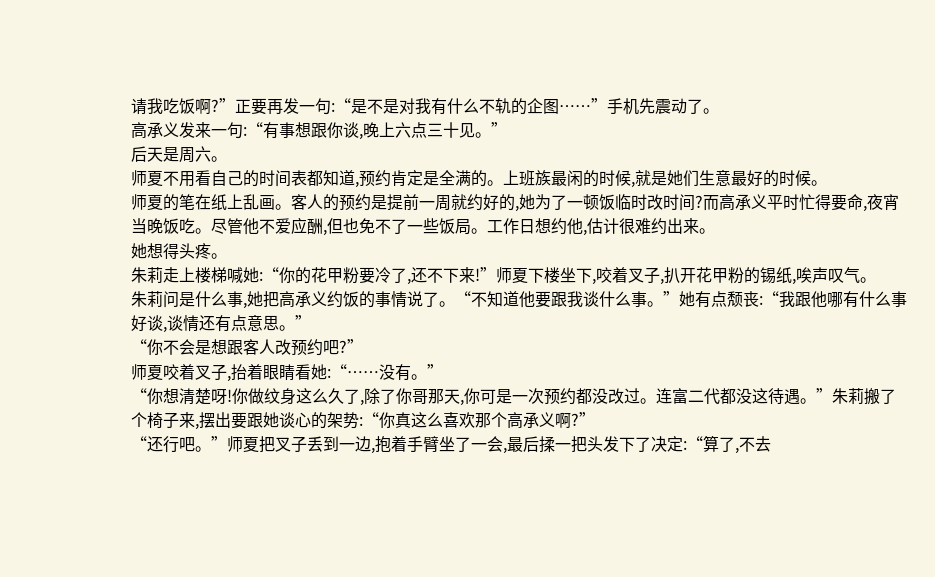请我吃饭啊?”正要再发一句:“是不是对我有什么不轨的企图……”手机先震动了。
高承义发来一句:“有事想跟你谈,晚上六点三十见。”
后天是周六。
师夏不用看自己的时间表都知道,预约肯定是全满的。上班族最闲的时候,就是她们生意最好的时候。
师夏的笔在纸上乱画。客人的预约是提前一周就约好的,她为了一顿饭临时改时间?而高承义平时忙得要命,夜宵当晚饭吃。尽管他不爱应酬,但也免不了一些饭局。工作日想约他,估计很难约出来。
她想得头疼。
朱莉走上楼梯喊她:“你的花甲粉要冷了,还不下来!”师夏下楼坐下,咬着叉子,扒开花甲粉的锡纸,唉声叹气。
朱莉问是什么事,她把高承义约饭的事情说了。“不知道他要跟我谈什么事。”她有点颓丧:“我跟他哪有什么事好谈,谈情还有点意思。”
“你不会是想跟客人改预约吧?”
师夏咬着叉子,抬着眼睛看她:“……没有。”
“你想清楚呀!你做纹身这么久了,除了你哥那天,你可是一次预约都没改过。连富二代都没这待遇。”朱莉搬了个椅子来,摆出要跟她谈心的架势:“你真这么喜欢那个高承义啊?”
“还行吧。”师夏把叉子丢到一边,抱着手臂坐了一会,最后揉一把头发下了决定:“算了,不去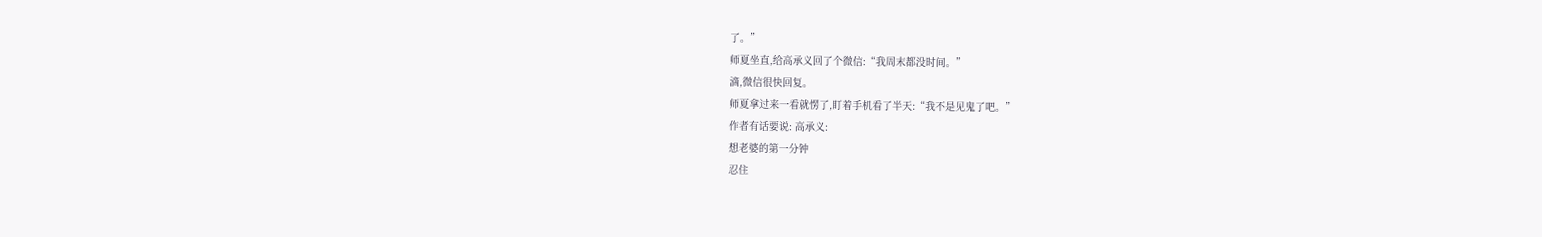了。”
师夏坐直,给高承义回了个微信:“我周末都没时间。”
滴,微信很快回复。
师夏拿过来一看就愣了,盯着手机看了半天:“我不是见鬼了吧。”
作者有话要说: 高承义:
想老婆的第一分钟
忍住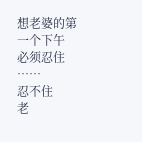想老婆的第一个下午
必须忍住
……
忍不住
老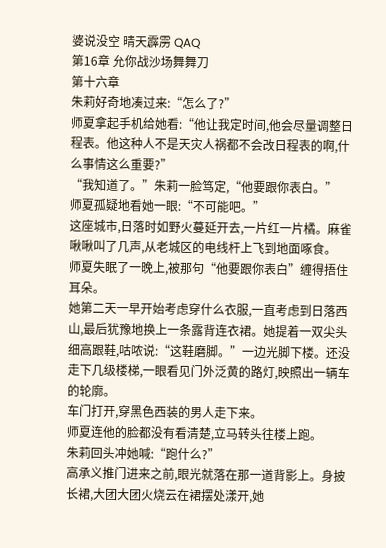婆说没空 晴天霹雳 QAQ
第16章 允你战沙场舞舞刀
第十六章
朱莉好奇地凑过来:“怎么了?”
师夏拿起手机给她看:“他让我定时间,他会尽量调整日程表。他这种人不是天灾人祸都不会改日程表的啊,什么事情这么重要?”
“我知道了。”朱莉一脸笃定,“他要跟你表白。”
师夏孤疑地看她一眼:“不可能吧。”
这座城市,日落时如野火蔓延开去,一片红一片橘。麻雀啾啾叫了几声,从老城区的电线杆上飞到地面啄食。
师夏失眠了一晚上,被那句“他要跟你表白”缠得捂住耳朵。
她第二天一早开始考虑穿什么衣服,一直考虑到日落西山,最后犹豫地换上一条露背连衣裙。她提着一双尖头细高跟鞋,咕哝说:“这鞋磨脚。”一边光脚下楼。还没走下几级楼梯,一眼看见门外泛黄的路灯,映照出一辆车的轮廓。
车门打开,穿黑色西装的男人走下来。
师夏连他的脸都没有看清楚,立马转头往楼上跑。
朱莉回头冲她喊:“跑什么?”
高承义推门进来之前,眼光就落在那一道背影上。身披长裙,大团大团火烧云在裙摆处漾开,她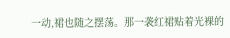一动,裙也随之摆荡。那一袭红裙贴着光裸的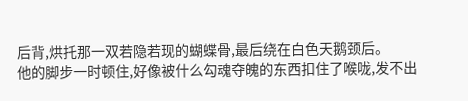后背,烘托那一双若隐若现的蝴蝶骨,最后绕在白色天鹅颈后。
他的脚步一时顿住,好像被什么勾魂夺魄的东西扣住了喉咙,发不出